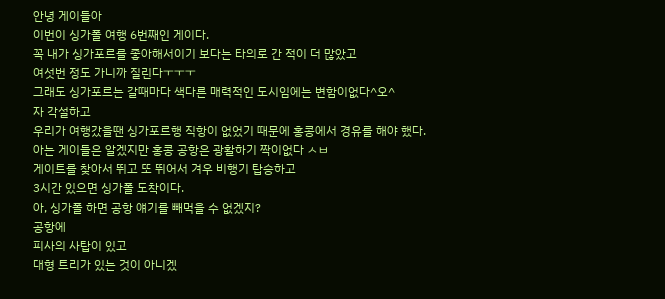안녕 게이들아
이번이 싱가폴 여행 6번째인 게이다.
꼭 내가 싱가포르를 좋아해서이기 보다는 타의로 간 적이 더 많았고
여섯번 정도 가니까 질린다ㅜㅜㅜ
그래도 싱가포르는 갈때마다 색다른 매력적인 도시임에는 변함이없다^오^
자 각설하고
우리가 여행갔을땐 싱가포르행 직항이 없었기 때문에 홍콩에서 경유를 해야 했다.
아는 게이들은 알겠지만 홍콩 공항은 광활하기 짝이없다 ㅅㅂ
게이트를 찾아서 뛰고 또 뛰어서 겨우 비행기 탑승하고
3시간 있으면 싱가폴 도착이다.
아, 싱가폴 하면 공항 얘기를 빼먹을 수 없겠지?
공항에
피사의 사탑이 있고
대형 트리가 있는 것이 아니겠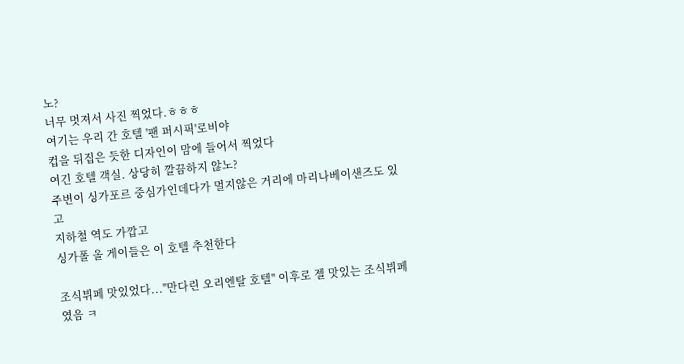노?
너무 멋져서 사진 찍었다.ㅎㅎㅎ
여기는 우리 간 호텔 '팬 퍼시픽'로비야
컵을 뒤집은 듯한 디자인이 맘에 들어서 찍었다
여긴 호텔 객실. 상당히 깔끔하지 않노?
주변이 싱가포르 중심가인데다가 멀지않은 거리에 마리나베이샌즈도 있고
지하철 역도 가깝고
싱가폴 올 게이들은 이 호텔 추천한다

조식뷔페 맛있었다..."만다린 오리엔탈 호텔" 이후로 젤 맛있는 조식뷔페였음 ㅋ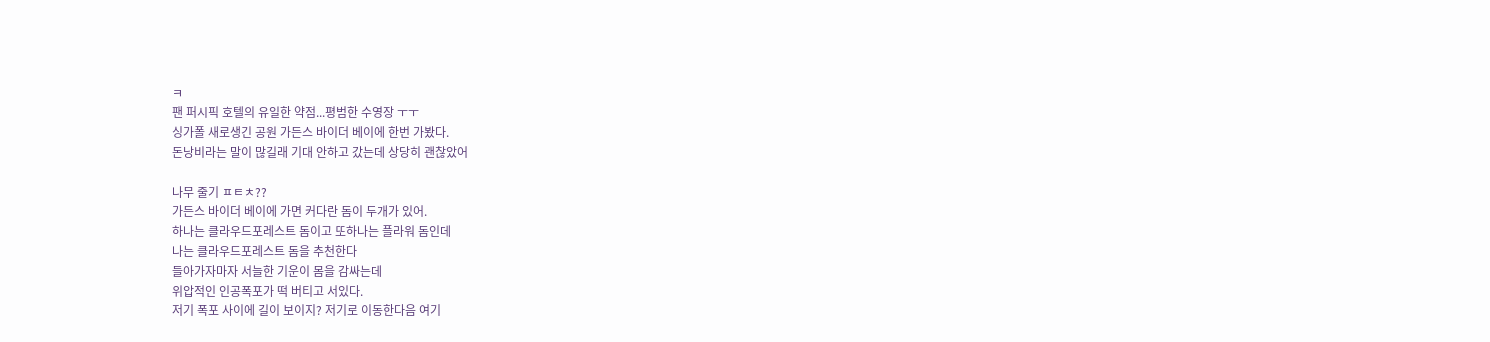ㅋ
팬 퍼시픽 호텔의 유일한 약점...평범한 수영장 ㅜㅜ
싱가폴 새로생긴 공원 가든스 바이더 베이에 한번 가봤다.
돈낭비라는 말이 많길래 기대 안하고 갔는데 상당히 괜찮았어

나무 줄기 ㅍㅌㅊ??
가든스 바이더 베이에 가면 커다란 돔이 두개가 있어.
하나는 클라우드포레스트 돔이고 또하나는 플라워 돔인데
나는 클라우드포레스트 돔을 추천한다
들아가자마자 서늘한 기운이 몸을 감싸는데
위압적인 인공폭포가 떡 버티고 서있다.
저기 폭포 사이에 길이 보이지? 저기로 이동한다음 여기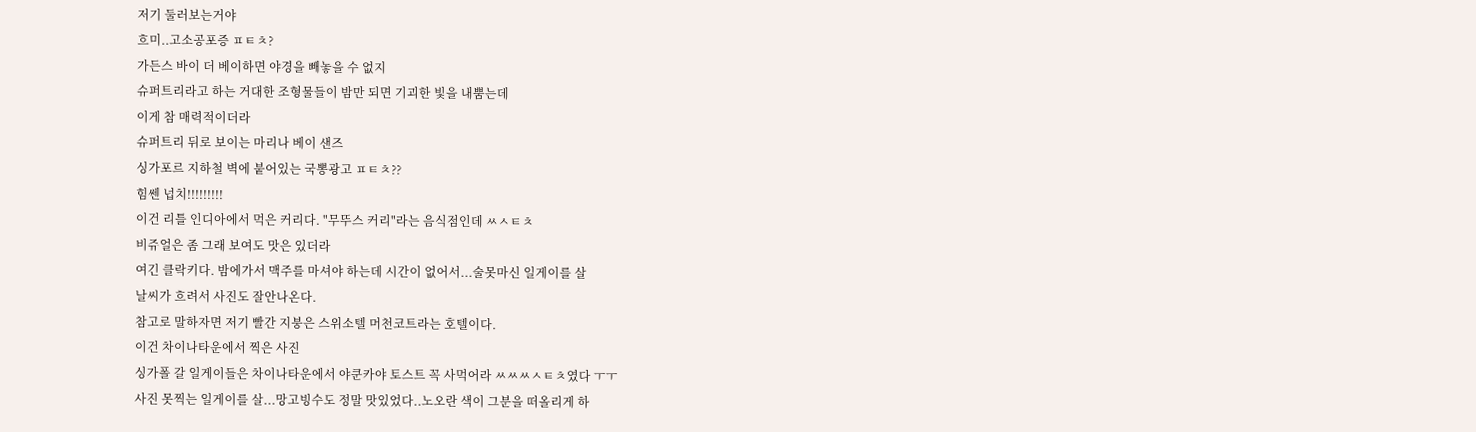저기 둘러보는거야
흐미..고소공포증 ㅍㅌㅊ?
가든스 바이 더 베이하면 야경을 빼놓을 수 없지
슈퍼트리라고 하는 거대한 조형물들이 밤만 되면 기괴한 빛을 내뿜는데
이게 참 매력적이더라
슈퍼트리 뒤로 보이는 마리나 베이 샌즈
싱가포르 지하철 벽에 붙어있는 국뽕광고 ㅍㅌㅊ??
힘쎈 넙치!!!!!!!!!
이건 리틀 인디아에서 먹은 커리다. "무뚜스 커리"라는 음식점인데 ㅆㅅㅌㅊ
비쥬얼은 좀 그래 보여도 맛은 있더라
여긴 클락키다. 밤에가서 맥주를 마셔야 하는데 시간이 없어서...술못마신 일게이를 살
날씨가 흐려서 사진도 잘안나온다.
참고로 말하자면 저기 빨간 지붕은 스위소텔 머천코트라는 호텔이다.
이건 차이나타운에서 찍은 사진
싱가폴 갈 일게이들은 차이나타운에서 야쿤카야 토스트 꼭 사먹어라 ㅆㅆㅆㅅㅌㅊ였다 ㅜㅜ
사진 못찍는 일게이를 살...망고빙수도 정말 맛있었다..노오란 색이 그분을 떠올리게 하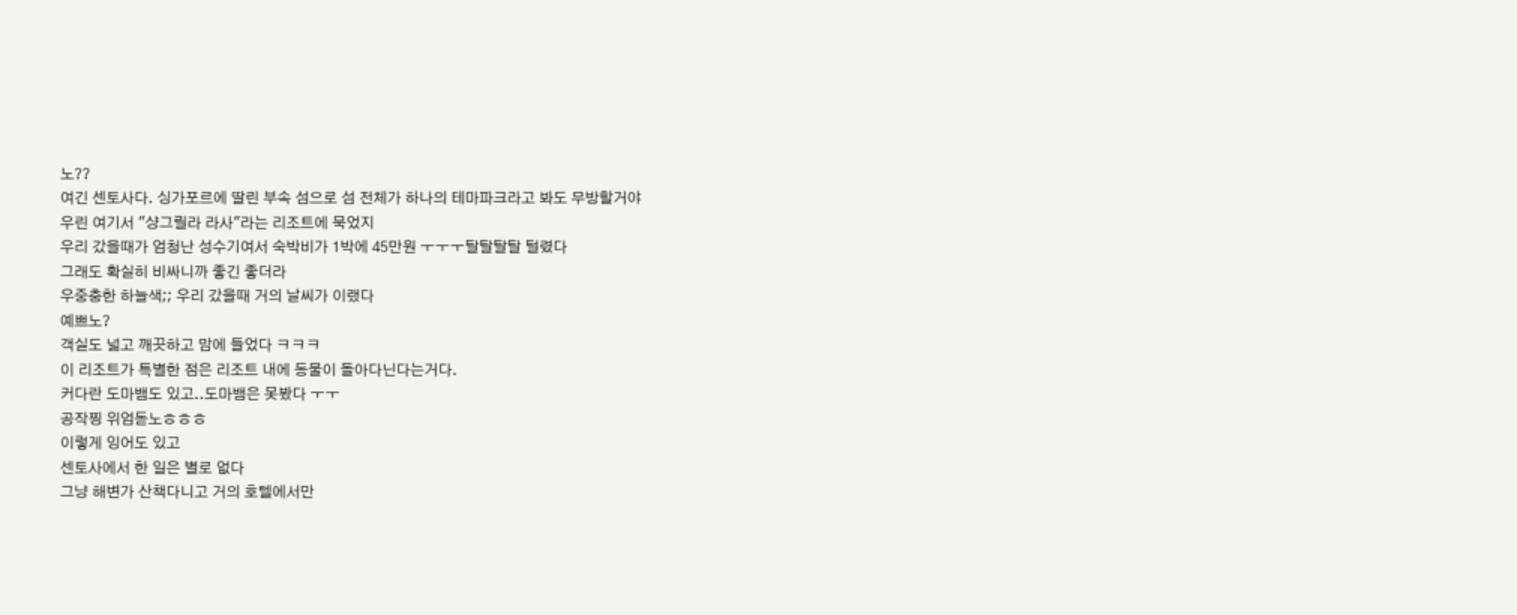노??
여긴 센토사다. 싱가포르에 딸린 부속 섬으로 섬 전체가 하나의 테마파크라고 봐도 무방할거야
우린 여기서 "샹그릴라 라사"라는 리조트에 묵었지
우리 갔을때가 엄청난 성수기여서 숙박비가 1박에 45만원 ㅜㅜㅜ탈탈탈탈 털렸다
그래도 확실히 비싸니까 좋긴 좋더라
우중충한 하늘색;; 우리 갔을때 거의 날씨가 이랬다
예쁘노?
객실도 넓고 깨끗하고 맘에 들었다 ㅋㅋㅋ
이 리조트가 특별한 점은 리조트 내에 동물이 돌아다닌다는거다.
커다란 도마뱀도 있고..도마뱀은 못봤다 ㅜㅜ
공작찡 위엄돋노ㅎㅎㅎ
이렇게 잉어도 있고
센토사에서 한 일은 별로 없다
그냥 해변가 산책다니고 거의 호텔에서만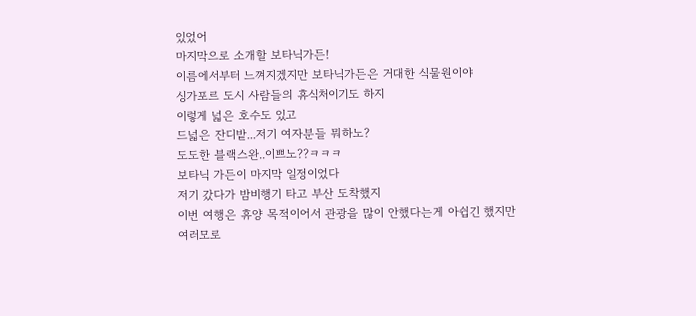있었어
마지막으로 소개할 보타닉가든!
이름에서부터 느껴지겠지만 보타닉가든은 거대한 식물원이야
싱가포르 도시 사람들의 휴식처이기도 하지
이렇게 넓은 호수도 있고
드넓은 잔디밭...저기 여자분들 뭐하노?
도도한 블랙스완..이쁘노??ㅋㅋㅋ
보타닉 가든이 마지막 일정이었다
저기 갔다가 밤비행기 타고 부산 도착했지
이번 여행은 휴양 목적이어서 관광을 많이 안했다는게 아쉽긴 했지만
여러모로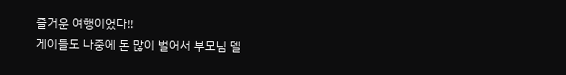즐거운 여행이었다!!
게이들도 나중에 돈 많이 벌어서 부모님 델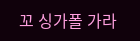꼬 싱가폴 가라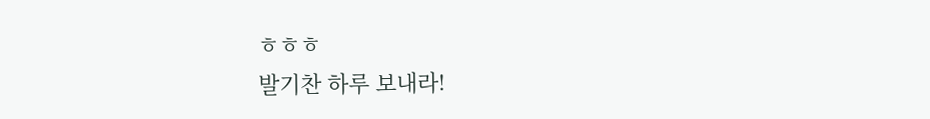ㅎㅎㅎ
발기찬 하루 보내라!